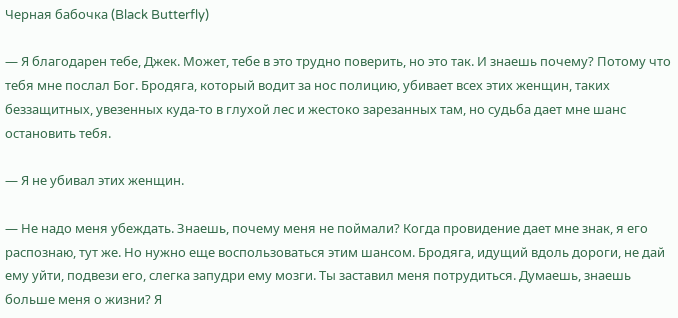Черная бабочка (Black Butterfly)

— Я благодарен тебе, Джек. Может, тебе в это трудно поверить, но это так. И знаешь почему? Потому что тебя мне послал Бог. Бродяга, который водит за нос полицию, убивает всех этих женщин, таких беззащитных, увезенных куда-то в глухой лес и жестоко зарезанных там, но судьба дает мне шанс остановить тебя.

— Я не убивал этих женщин.

— Не надо меня убеждать. Знаешь, почему меня не поймали? Когда провидение дает мне знак, я его распознаю, тут же. Но нужно еще воспользоваться этим шансом. Бродяга, идущий вдоль дороги, не дай ему уйти, подвези его, слегка запудри ему мозги. Ты заставил меня потрудиться. Думаешь, знаешь больше меня о жизни? Я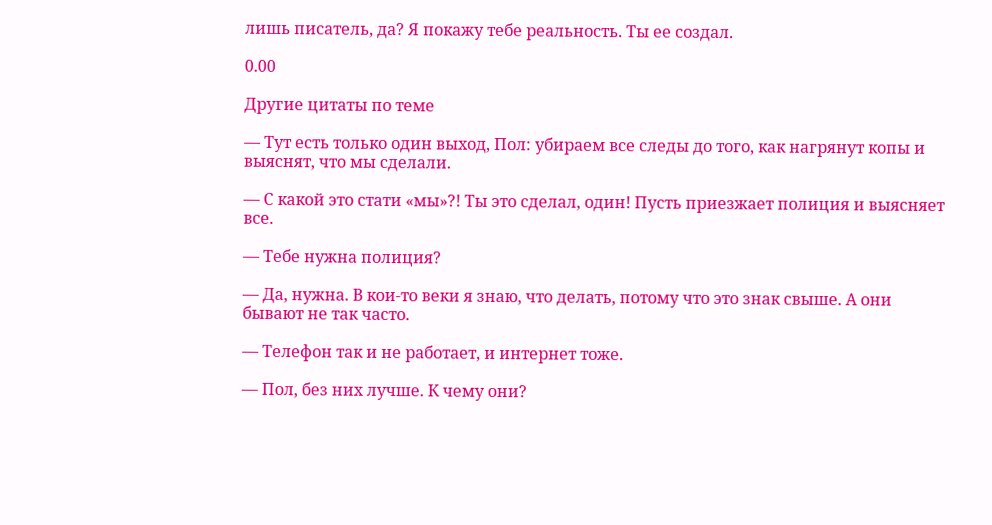лишь писатель, да? Я покажу тебе реальность. Ты ее создал.

0.00

Другие цитаты по теме

— Тут есть только один выход, Пол: убираем все следы до того, как нагрянут копы и выяснят, что мы сделали.

— С какой это стати «мы»?! Ты это сделал, один! Пусть приезжает полиция и выясняет все.

— Тебе нужна полиция?

— Да, нужна. В кои-то веки я знаю, что делать, потому что это знак свыше. А они бывают не так часто.

— Телефон так и не работает, и интернет тоже.

— Пол, без них лучше. К чему они?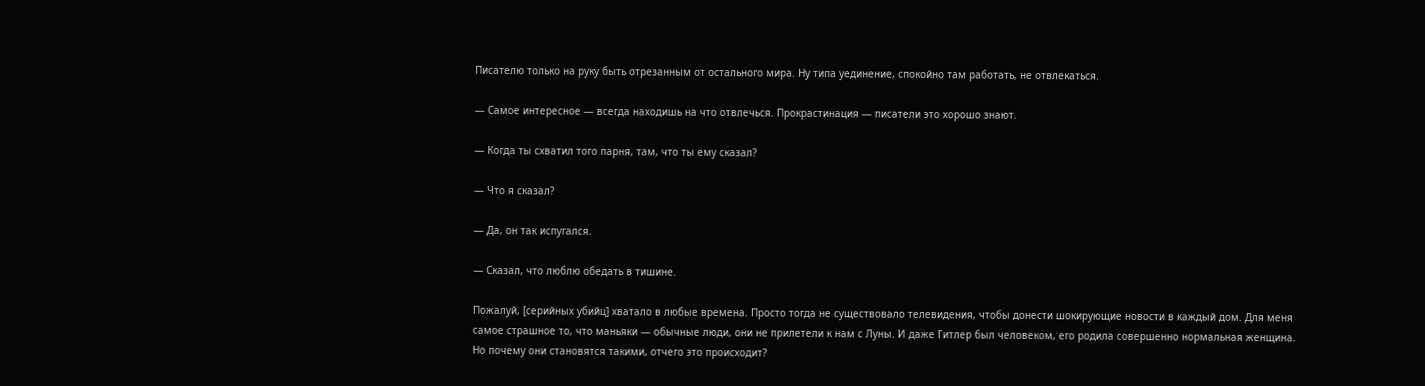Писателю только на руку быть отрезанным от остального мира. Ну типа уединение, спокойно там работать, не отвлекаться.

— Самое интересное — всегда находишь на что отвлечься. Прокрастинация — писатели это хорошо знают.

— Когда ты схватил того парня, там, что ты ему сказал?

— Что я сказал?

— Да, он так испугался.

— Сказал, что люблю обедать в тишине.

Пожалуй, [серийных убийц] хватало в любые времена. Просто тогда не существовало телевидения, чтобы донести шокирующие новости в каждый дом. Для меня самое страшное то, что маньяки — обычные люди, они не прилетели к нам с Луны. И даже Гитлер был человеком, его родила совершенно нормальная женщина. Но почему они становятся такими, отчего это происходит?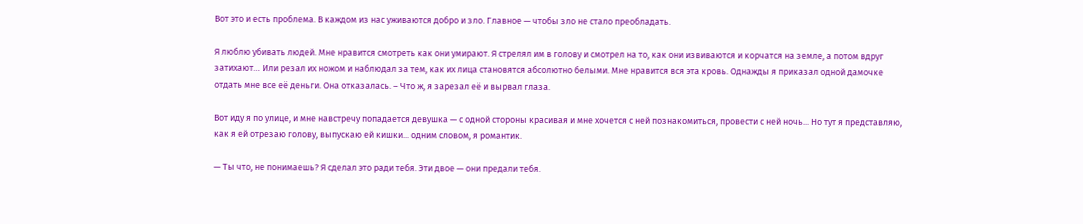Вот это и есть проблема. В каждом из нас уживаются добро и зло. Главное — чтобы зло не стало преобладать.

Я люблю убивать людей. Мне нравится смотреть как они умирают. Я стрелял им в голову и смотрел на то, как они извиваются и корчатся на земле, а потом вдруг затихают… Или резал их ножом и наблюдал за тем, как их лица становятся абсолютно белыми. Мне нравится вся эта кровь. Однажды я приказал одной дамочке отдать мне все её деньги. Она отказалась. – Что ж, я зарезал её и вырвал глаза.

Вот иду я по улице, и мне навстречу попадается девушка — с одной стороны красивая и мне хочется с ней познакомиться, провести с ней ночь... Но тут я представляю, как я ей отрезаю голову, выпускаю ей кишки... одним словом, я романтик.

— Ты что, не понимаешь? Я сделал это ради тебя. Эти двое — они предали тебя.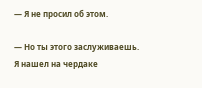— Я не просил об этом.

— Но ты этого заслуживаешь. Я нашел на чердаке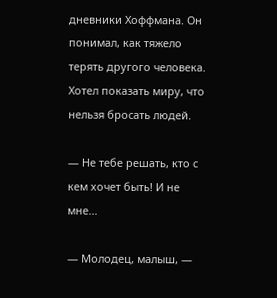дневники Хоффмана. Он понимал, как тяжело терять другого человека. Хотел показать миру, что нельзя бросать людей.

— Не тебе решать, кто с кем хочет быть! И не мне...

— Молодец, малыш, —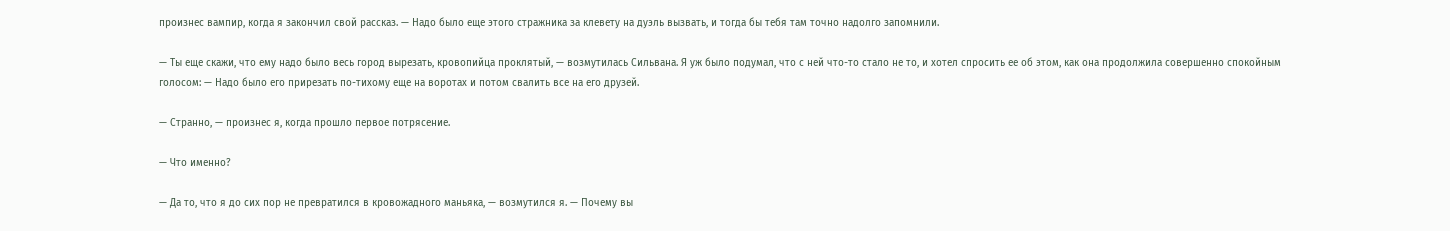произнес вампир, когда я закончил свой рассказ. — Надо было еще этого стражника за клевету на дуэль вызвать, и тогда бы тебя там точно надолго запомнили.

— Ты еще скажи, что ему надо было весь город вырезать, кровопийца проклятый, — возмутилась Сильвана. Я уж было подумал, что с ней что-то стало не то, и хотел спросить ее об этом, как она продолжила совершенно спокойным голосом: — Надо было его прирезать по-тихому еще на воротах и потом свалить все на его друзей.

— Странно, — произнес я, когда прошло первое потрясение.

— Что именно?

— Да то, что я до сих пор не превратился в кровожадного маньяка, — возмутился я. — Почему вы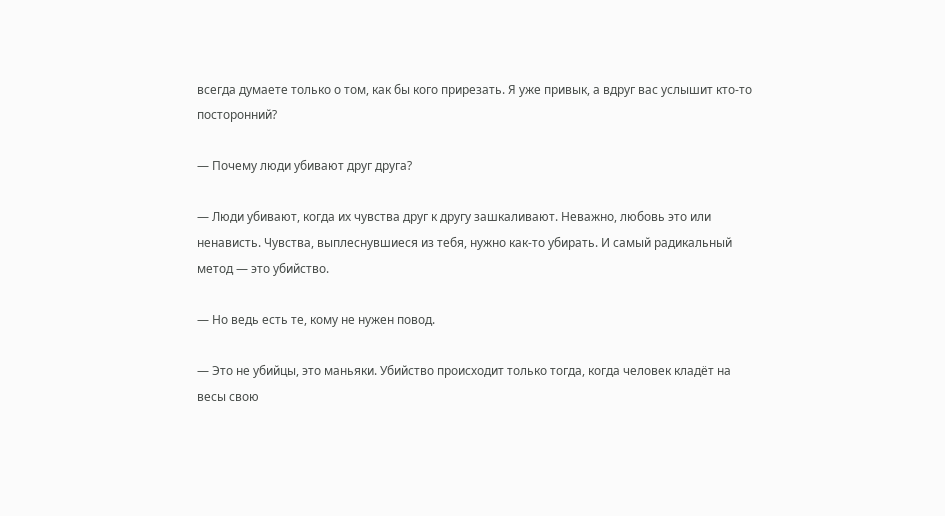всегда думаете только о том, как бы кого прирезать. Я уже привык, а вдруг вас услышит кто-то посторонний?

— Почему люди убивают друг друга?

— Люди убивают, когда их чувства друг к другу зашкаливают. Неважно, любовь это или ненависть. Чувства, выплеснувшиеся из тебя, нужно как-то убирать. И самый радикальный метод — это убийство.

— Но ведь есть те, кому не нужен повод.

— Это не убийцы, это маньяки. Убийство происходит только тогда, когда человек кладёт на весы свою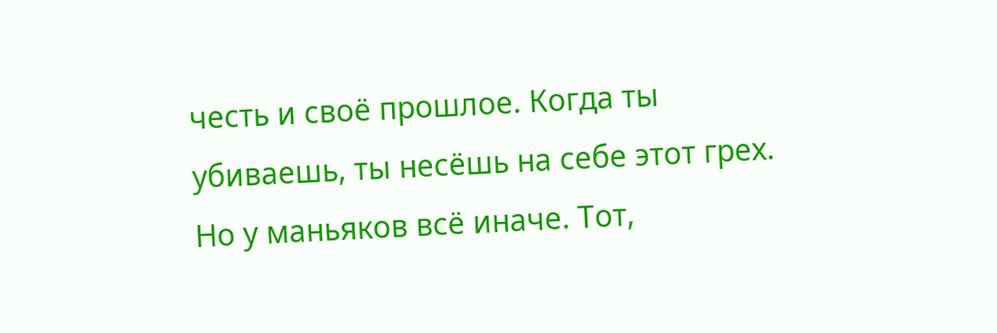честь и своё прошлое. Когда ты убиваешь, ты несёшь на себе этот грех. Но у маньяков всё иначе. Тот,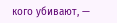кого убивают, —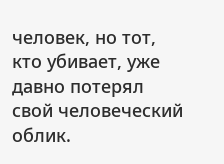человек, но тот, кто убивает, уже давно потерял свой человеческий облик.